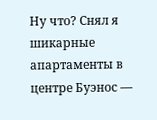Ну что? Снял я шикарные апартаменты в центре Буэнос —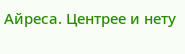Айреса. Центрее и нету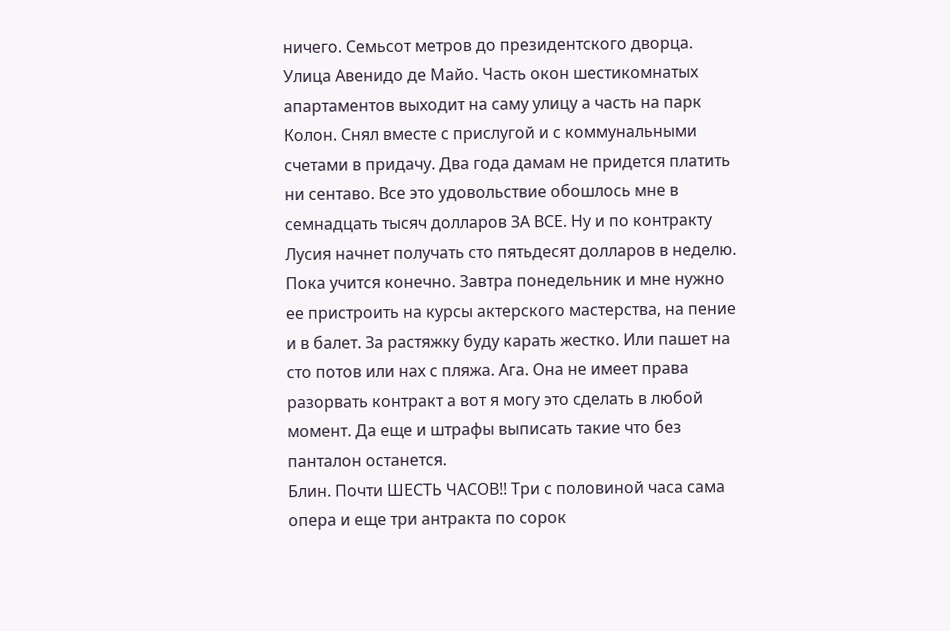ничего. Семьсот метров до президентского дворца. Улица Авенидо де Майо. Часть окон шестикомнатых апартаментов выходит на саму улицу а часть на парк Колон. Снял вместе с прислугой и с коммунальными счетами в придачу. Два года дамам не придется платить ни сентаво. Все это удовольствие обошлось мне в семнадцать тысяч долларов ЗА ВСЕ. Ну и по контракту Лусия начнет получать сто пятьдесят долларов в неделю. Пока учится конечно. Завтра понедельник и мне нужно ее пристроить на курсы актерского мастерства, на пение и в балет. За растяжку буду карать жестко. Или пашет на сто потов или нах с пляжа. Ага. Она не имеет права разорвать контракт а вот я могу это сделать в любой момент. Да еще и штрафы выписать такие что без панталон останется.
Блин. Почти ШЕСТЬ ЧАСОВ!! Три с половиной часа сама опера и еще три антракта по сорок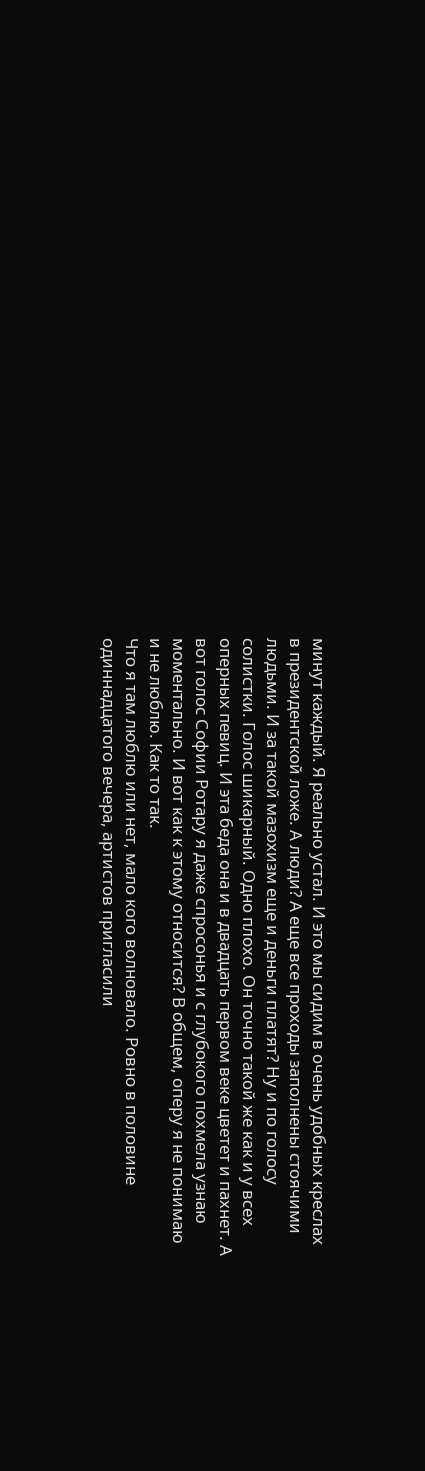минут каждый. Я реально устал. И это мы сидим в очень удобных креслах в президентской ложе. А люди? А еще все проходы заполнены стоячими людьми. И за такой мазохизм еще и деньги платят? Ну и по голосу солистки. Голос шикарный. Одно плохо. Он точно такой же как и у всех оперных певиц. И эта беда она и в двадцать первом веке цветет и пахнет. А вот голос Софии Ротару я даже спросонья и с глубокого похмела узнаю моментально. И вот как к этому относится? В общем, оперу я не понимаю и не люблю. Как то так.
Что я там люблю или нет, мало кого волновало. Ровно в половине одиннадцатого вечера, артистов пригласили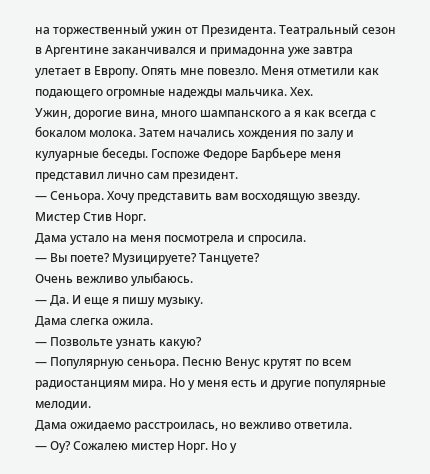на торжественный ужин от Президента. Театральный сезон в Аргентине заканчивался и примадонна уже завтра улетает в Европу. Опять мне повезло. Меня отметили как подающего огромные надежды мальчика. Хех.
Ужин, дорогие вина, много шампанского а я как всегда с бокалом молока. Затем начались хождения по залу и кулуарные беседы. Госпоже Федоре Барбьере меня представил лично сам президент.
— Сеньора. Хочу представить вам восходящую звезду. Мистер Стив Норг.
Дама устало на меня посмотрела и спросила.
— Вы поете? Музицируете? Танцуете?
Очень вежливо улыбаюсь.
— Да. И еще я пишу музыку.
Дама слегка ожила.
— Позвольте узнать какую?
— Популярную сеньора. Песню Венус крутят по всем радиостанциям мира. Но у меня есть и другие популярные мелодии.
Дама ожидаемо расстроилась, но вежливо ответила.
— Оу? Сожалею мистер Норг. Но у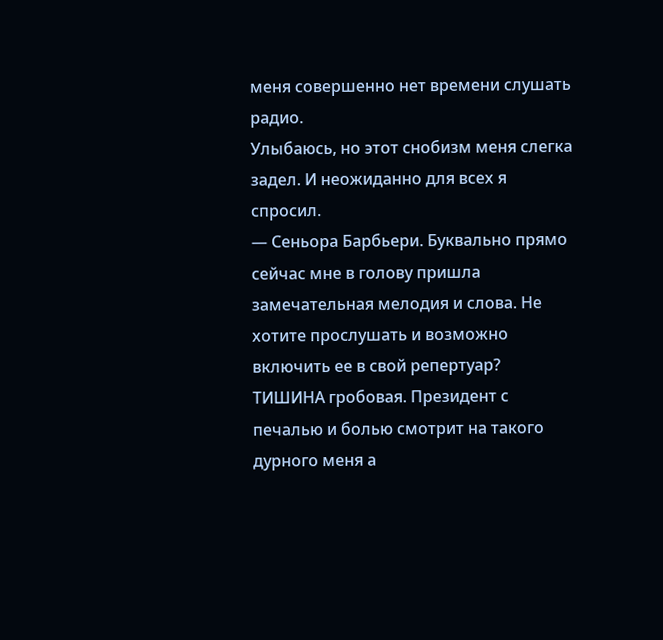меня совершенно нет времени слушать радио.
Улыбаюсь, но этот снобизм меня слегка задел. И неожиданно для всех я спросил.
— Сеньора Барбьери. Буквально прямо сейчас мне в голову пришла замечательная мелодия и слова. Не хотите прослушать и возможно включить ее в свой репертуар?
ТИШИНА гробовая. Президент с печалью и болью смотрит на такого дурного меня а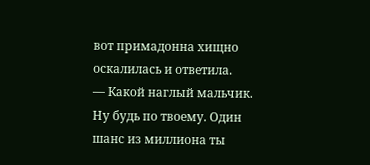вот примадонна хищно оскалилась и ответила.
— Какой наглый мальчик. Ну будь по твоему. Один шанс из миллиона ты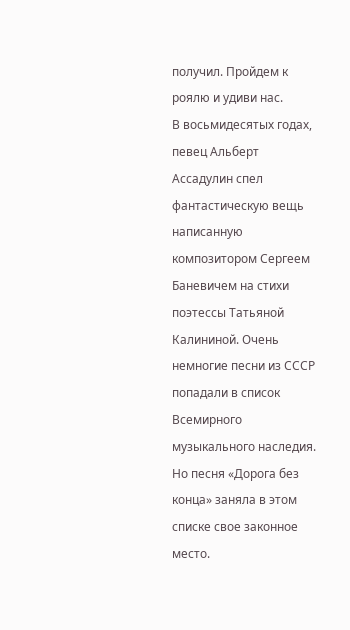получил. Пройдем к роялю и удиви нас.
В восьмидесятых годах, певец Альберт Ассадулин спел фантастическую вещь написанную композитором Сергеем Баневичем на стихи поэтессы Татьяной Калининой. Очень немногие песни из СССР попадали в список Всемирного музыкального наследия. Но песня «Дорога без конца» заняла в этом списке свое законное место.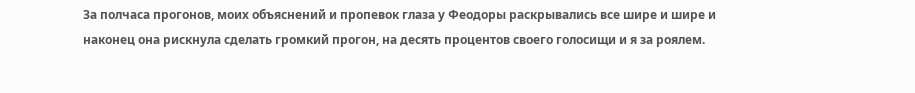За полчаса прогонов, моих объяснений и пропевок глаза у Феодоры раскрывались все шире и шире и наконец она рискнула сделать громкий прогон, на десять процентов своего голосищи и я за роялем.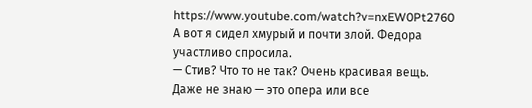https://www.youtube.com/watch?v=nxEW0Pt2760
А вот я сидел хмурый и почти злой. Федора участливо спросила.
— Стив? Что то не так? Очень красивая вещь. Даже не знаю — это опера или все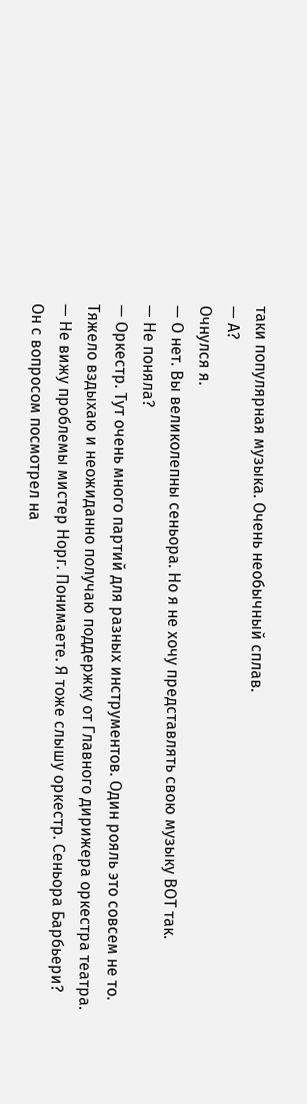таки популярная музыка. Очень необычный сплав.
— А?
Очнулся я.
— О нет. Вы великолепны сеньора. Но я не хочу представлять свою музыку ВОТ так.
— Не поняла?
— Оркестр. Тут очень много партий для разных инструментов. Один рояль это совсем не то.
Тяжело вздыхаю и неожиданно получаю поддержку от Главного дирижера оркестра театра.
— Не вижу проблемы мистер Норг. Понимаете. Я тоже слышу оркестр. Сеньора Барбьери?
Он с вопросом посмотрел на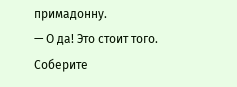примадонну.
— О да! Это стоит того. Соберите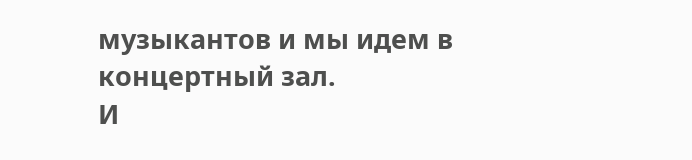музыкантов и мы идем в концертный зал.
И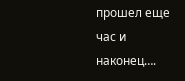прошел еще час и наконец….